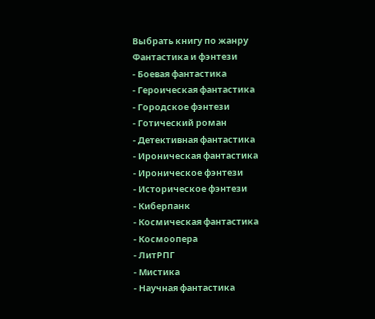Выбрать книгу по жанру
Фантастика и фэнтези
- Боевая фантастика
- Героическая фантастика
- Городское фэнтези
- Готический роман
- Детективная фантастика
- Ироническая фантастика
- Ироническое фэнтези
- Историческое фэнтези
- Киберпанк
- Космическая фантастика
- Космоопера
- ЛитРПГ
- Мистика
- Научная фантастика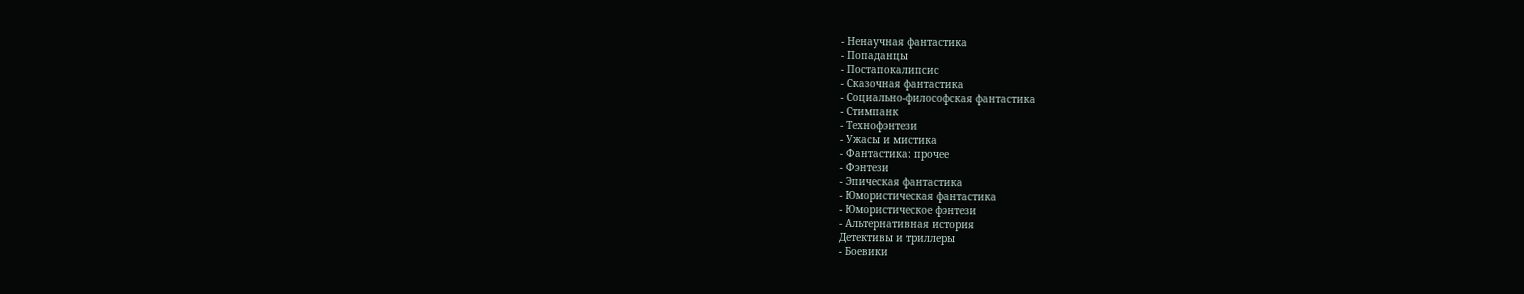- Ненаучная фантастика
- Попаданцы
- Постапокалипсис
- Сказочная фантастика
- Социально-философская фантастика
- Стимпанк
- Технофэнтези
- Ужасы и мистика
- Фантастика: прочее
- Фэнтези
- Эпическая фантастика
- Юмористическая фантастика
- Юмористическое фэнтези
- Альтернативная история
Детективы и триллеры
- Боевики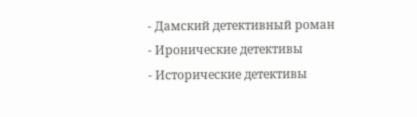- Дамский детективный роман
- Иронические детективы
- Исторические детективы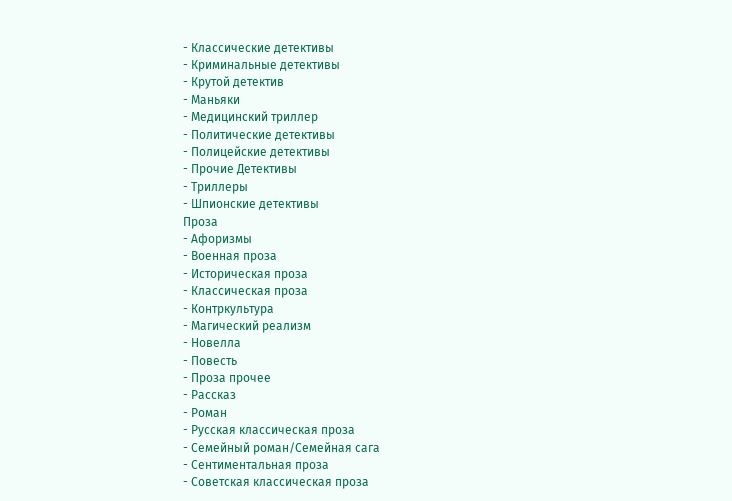- Классические детективы
- Криминальные детективы
- Крутой детектив
- Маньяки
- Медицинский триллер
- Политические детективы
- Полицейские детективы
- Прочие Детективы
- Триллеры
- Шпионские детективы
Проза
- Афоризмы
- Военная проза
- Историческая проза
- Классическая проза
- Контркультура
- Магический реализм
- Новелла
- Повесть
- Проза прочее
- Рассказ
- Роман
- Русская классическая проза
- Семейный роман/Семейная сага
- Сентиментальная проза
- Советская классическая проза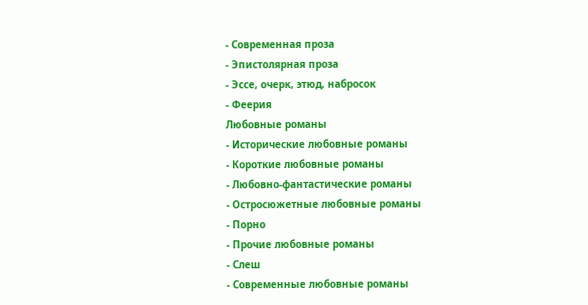- Современная проза
- Эпистолярная проза
- Эссе, очерк, этюд, набросок
- Феерия
Любовные романы
- Исторические любовные романы
- Короткие любовные романы
- Любовно-фантастические романы
- Остросюжетные любовные романы
- Порно
- Прочие любовные романы
- Слеш
- Современные любовные романы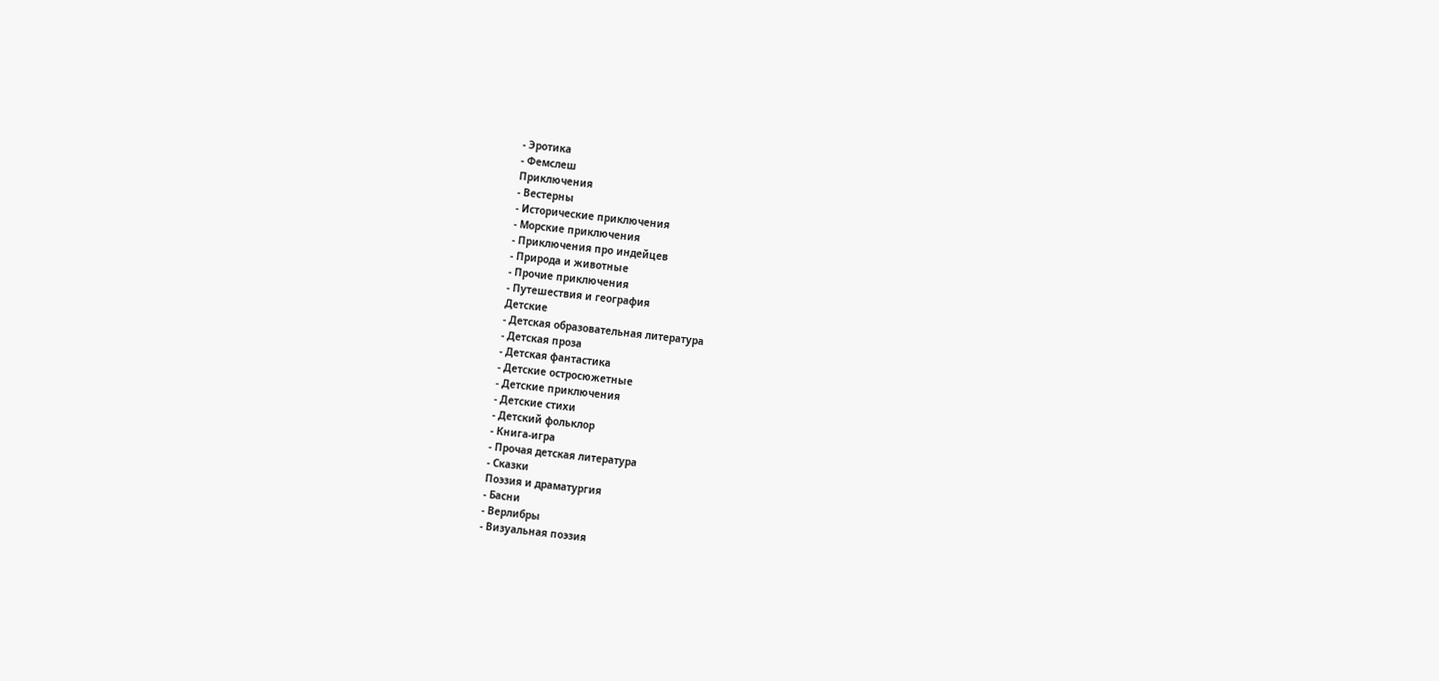- Эротика
- Фемслеш
Приключения
- Вестерны
- Исторические приключения
- Морские приключения
- Приключения про индейцев
- Природа и животные
- Прочие приключения
- Путешествия и география
Детские
- Детская образовательная литература
- Детская проза
- Детская фантастика
- Детские остросюжетные
- Детские приключения
- Детские стихи
- Детский фольклор
- Книга-игра
- Прочая детская литература
- Сказки
Поэзия и драматургия
- Басни
- Верлибры
- Визуальная поэзия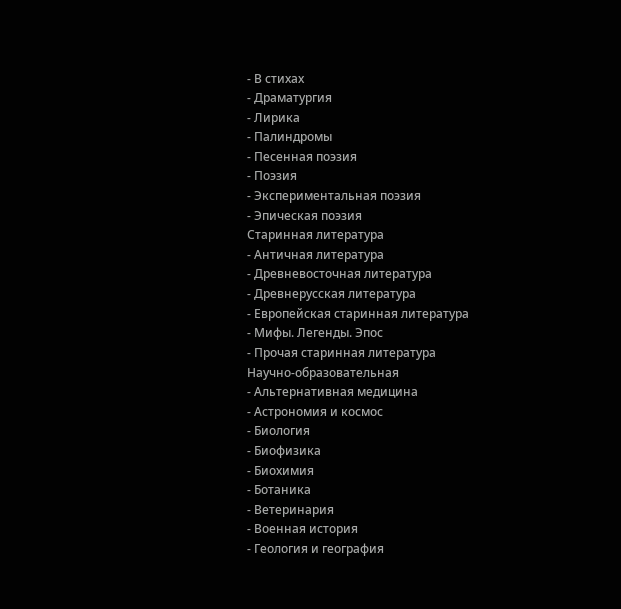- В стихах
- Драматургия
- Лирика
- Палиндромы
- Песенная поэзия
- Поэзия
- Экспериментальная поэзия
- Эпическая поэзия
Старинная литература
- Античная литература
- Древневосточная литература
- Древнерусская литература
- Европейская старинная литература
- Мифы. Легенды. Эпос
- Прочая старинная литература
Научно-образовательная
- Альтернативная медицина
- Астрономия и космос
- Биология
- Биофизика
- Биохимия
- Ботаника
- Ветеринария
- Военная история
- Геология и география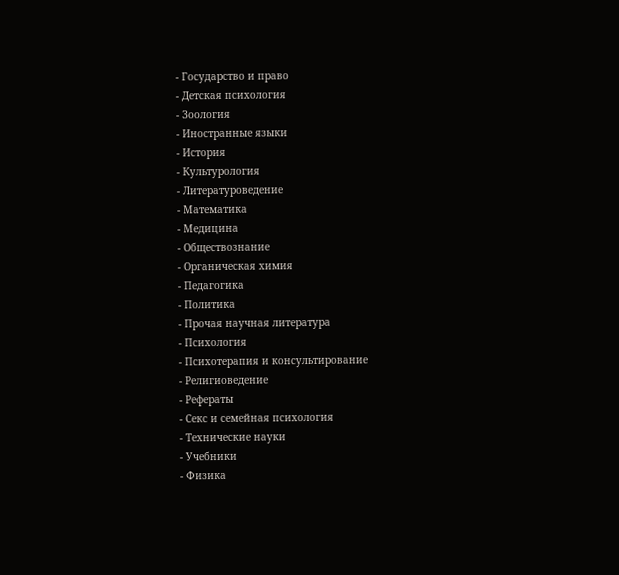- Государство и право
- Детская психология
- Зоология
- Иностранные языки
- История
- Культурология
- Литературоведение
- Математика
- Медицина
- Обществознание
- Органическая химия
- Педагогика
- Политика
- Прочая научная литература
- Психология
- Психотерапия и консультирование
- Религиоведение
- Рефераты
- Секс и семейная психология
- Технические науки
- Учебники
- Физика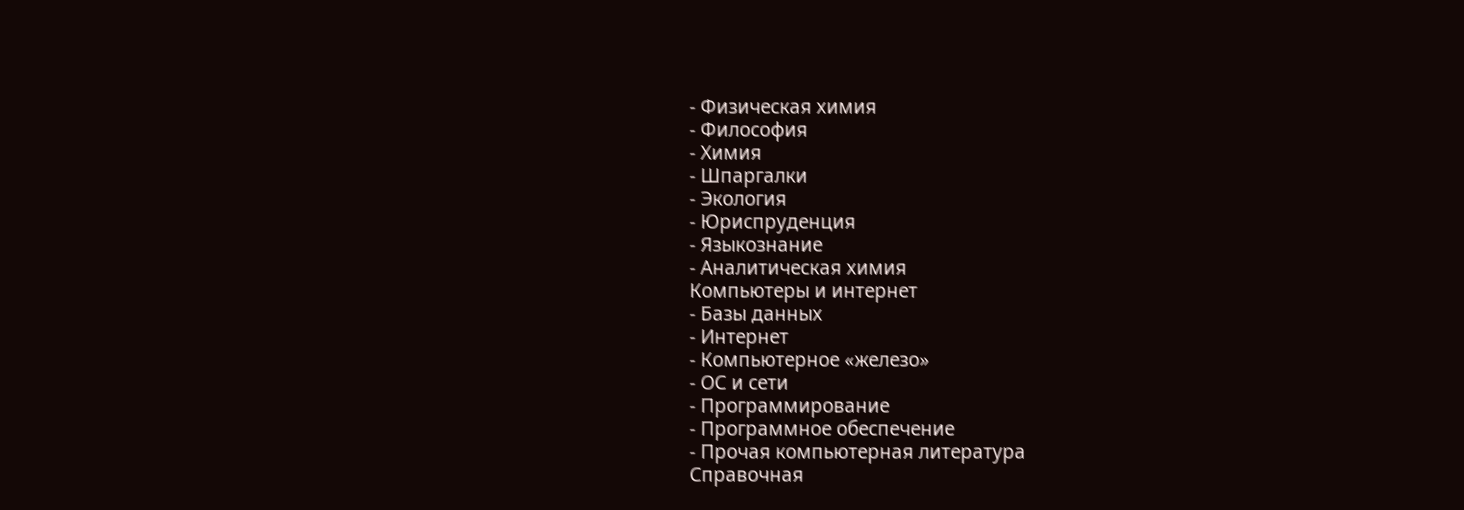- Физическая химия
- Философия
- Химия
- Шпаргалки
- Экология
- Юриспруденция
- Языкознание
- Аналитическая химия
Компьютеры и интернет
- Базы данных
- Интернет
- Компьютерное «железо»
- ОС и сети
- Программирование
- Программное обеспечение
- Прочая компьютерная литература
Справочная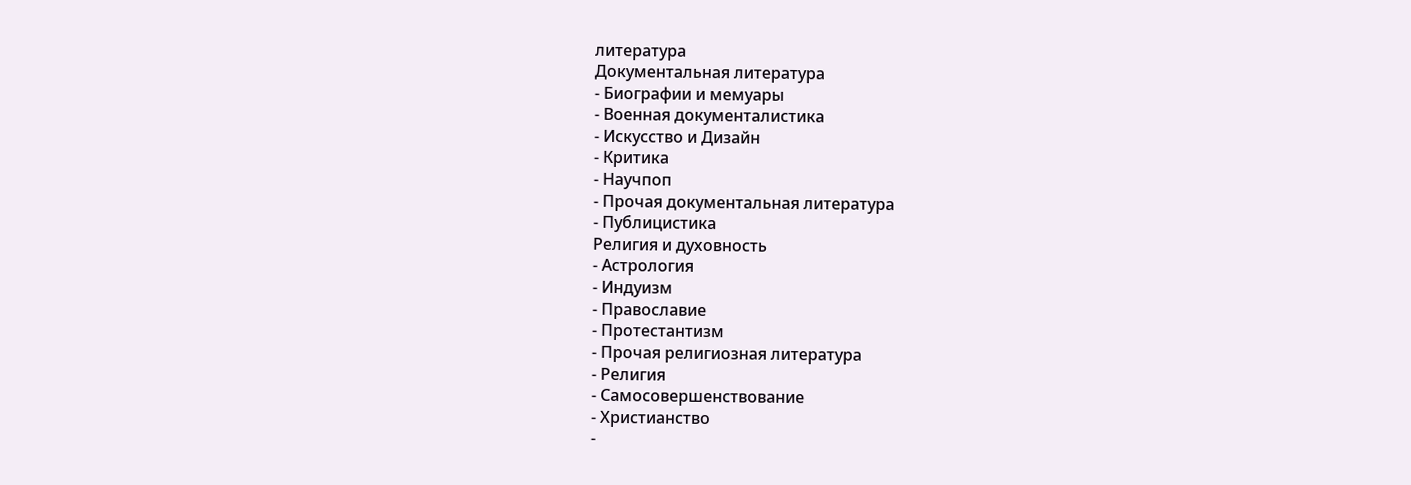литература
Документальная литература
- Биографии и мемуары
- Военная документалистика
- Искусство и Дизайн
- Критика
- Научпоп
- Прочая документальная литература
- Публицистика
Религия и духовность
- Астрология
- Индуизм
- Православие
- Протестантизм
- Прочая религиозная литература
- Религия
- Самосовершенствование
- Христианство
-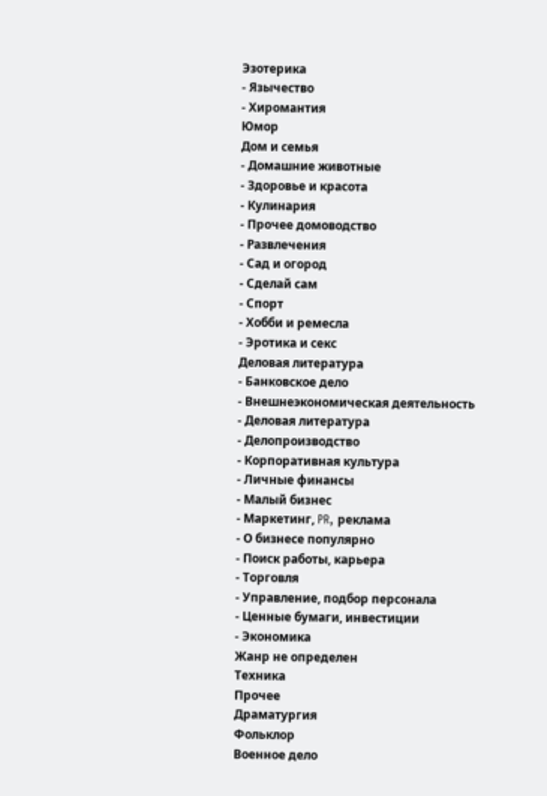Эзотерика
- Язычество
- Хиромантия
Юмор
Дом и семья
- Домашние животные
- Здоровье и красота
- Кулинария
- Прочее домоводство
- Развлечения
- Сад и огород
- Сделай сам
- Спорт
- Хобби и ремесла
- Эротика и секс
Деловая литература
- Банковское дело
- Внешнеэкономическая деятельность
- Деловая литература
- Делопроизводство
- Корпоративная культура
- Личные финансы
- Малый бизнес
- Маркетинг, PR, реклама
- О бизнесе популярно
- Поиск работы, карьера
- Торговля
- Управление, подбор персонала
- Ценные бумаги, инвестиции
- Экономика
Жанр не определен
Техника
Прочее
Драматургия
Фольклор
Военное дело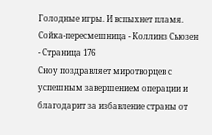Голодные игры. И вспыхнет пламя. Сойка-пересмешница - Коллинз Сьюзен - Страница 176
Сноу поздравляет миротворцев с успешным завершением операции и благодарит за избавление страны от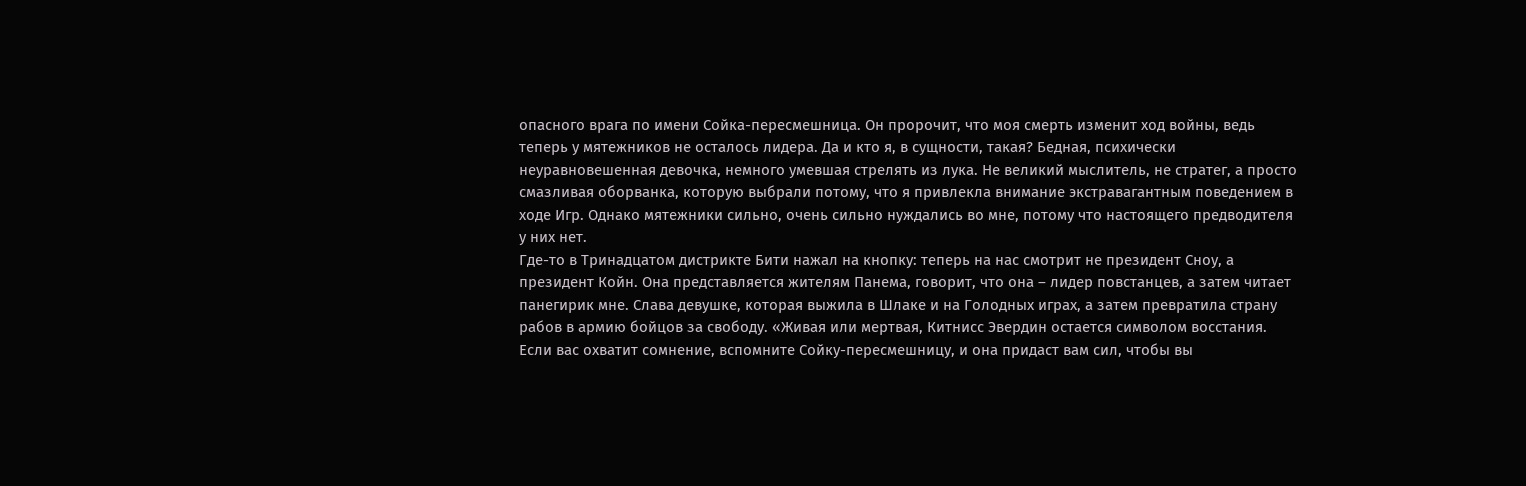опасного врага по имени Сойка-пересмешница. Он пророчит, что моя смерть изменит ход войны, ведь теперь у мятежников не осталось лидера. Да и кто я, в сущности, такая? Бедная, психически неуравновешенная девочка, немного умевшая стрелять из лука. Не великий мыслитель, не стратег, а просто смазливая оборванка, которую выбрали потому, что я привлекла внимание экстравагантным поведением в ходе Игр. Однако мятежники сильно, очень сильно нуждались во мне, потому что настоящего предводителя у них нет.
Где-то в Тринадцатом дистрикте Бити нажал на кнопку: теперь на нас смотрит не президент Сноу, а президент Койн. Она представляется жителям Панема, говорит, что она – лидер повстанцев, а затем читает панегирик мне. Слава девушке, которая выжила в Шлаке и на Голодных играх, а затем превратила страну рабов в армию бойцов за свободу. «Живая или мертвая, Китнисс Эвердин остается символом восстания. Если вас охватит сомнение, вспомните Сойку-пересмешницу, и она придаст вам сил, чтобы вы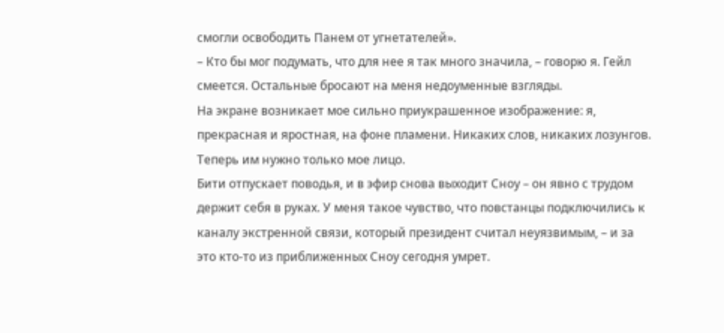смогли освободить Панем от угнетателей».
– Кто бы мог подумать, что для нее я так много значила, – говорю я. Гейл смеется. Остальные бросают на меня недоуменные взгляды.
На экране возникает мое сильно приукрашенное изображение: я, прекрасная и яростная, на фоне пламени. Никаких слов, никаких лозунгов. Теперь им нужно только мое лицо.
Бити отпускает поводья, и в эфир снова выходит Сноу – он явно с трудом держит себя в руках. У меня такое чувство, что повстанцы подключились к каналу экстренной связи, который президент считал неуязвимым, – и за это кто-то из приближенных Сноу сегодня умрет.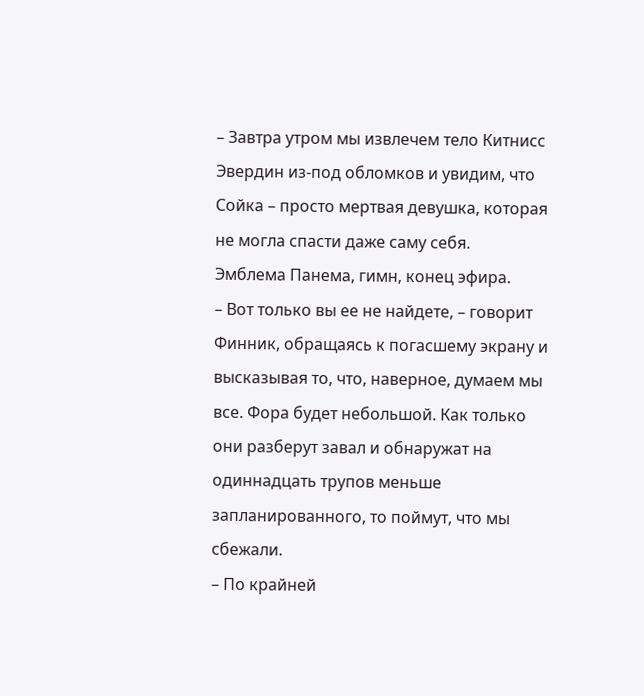– Завтра утром мы извлечем тело Китнисс Эвердин из-под обломков и увидим, что Сойка – просто мертвая девушка, которая не могла спасти даже саму себя.
Эмблема Панема, гимн, конец эфира.
– Вот только вы ее не найдете, – говорит Финник, обращаясь к погасшему экрану и высказывая то, что, наверное, думаем мы все. Фора будет небольшой. Как только они разберут завал и обнаружат на одиннадцать трупов меньше запланированного, то поймут, что мы сбежали.
– По крайней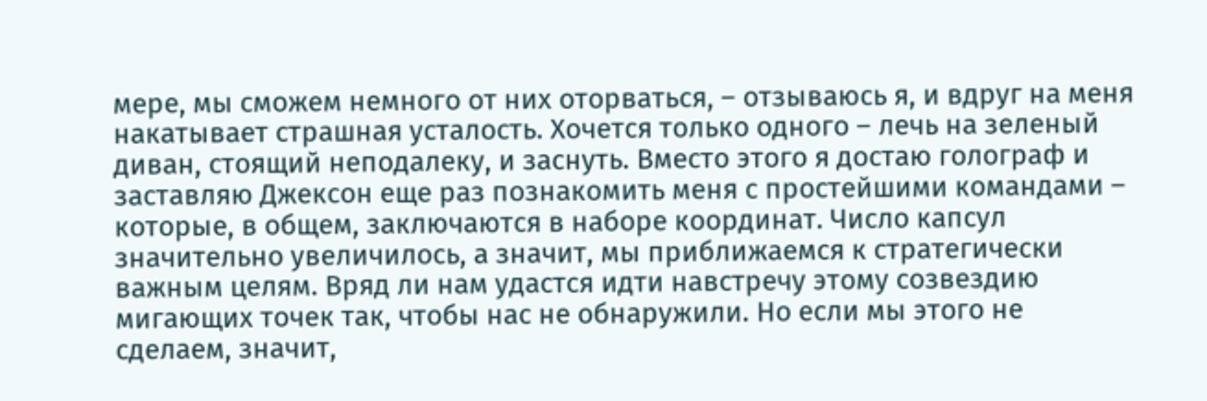мере, мы сможем немного от них оторваться, – отзываюсь я, и вдруг на меня накатывает страшная усталость. Хочется только одного – лечь на зеленый диван, стоящий неподалеку, и заснуть. Вместо этого я достаю голограф и заставляю Джексон еще раз познакомить меня с простейшими командами – которые, в общем, заключаются в наборе координат. Число капсул значительно увеличилось, а значит, мы приближаемся к стратегически важным целям. Вряд ли нам удастся идти навстречу этому созвездию мигающих точек так, чтобы нас не обнаружили. Но если мы этого не сделаем, значит,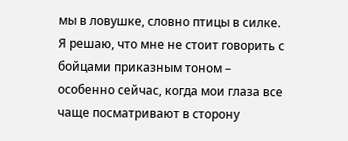мы в ловушке, словно птицы в силке. Я решаю, что мне не стоит говорить с бойцами приказным тоном – особенно сейчас, когда мои глаза все чаще посматривают в сторону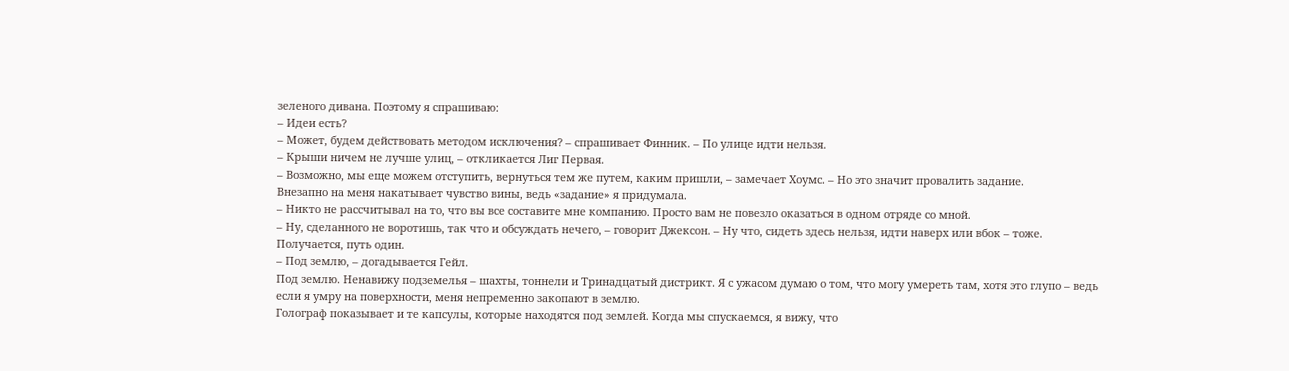зеленого дивана. Поэтому я спрашиваю:
– Идеи есть?
– Может, будем действовать методом исключения? – спрашивает Финник. – По улице идти нельзя.
– Крыши ничем не лучше улиц, – откликается Лиг Первая.
– Возможно, мы еще можем отступить, вернуться тем же путем, каким пришли, – замечает Хоумс. – Но это значит провалить задание.
Внезапно на меня накатывает чувство вины, ведь «задание» я придумала.
– Никто не рассчитывал на то, что вы все составите мне компанию. Просто вам не повезло оказаться в одном отряде со мной.
– Ну, сделанного не воротишь, так что и обсуждать нечего, – говорит Джексон. – Ну что, сидеть здесь нельзя, идти наверх или вбок – тоже. Получается, путь один.
– Под землю, – догадывается Гейл.
Под землю. Ненавижу подземелья – шахты, тоннели и Тринадцатый дистрикт. Я с ужасом думаю о том, что могу умереть там, хотя это глупо – ведь если я умру на поверхности, меня непременно закопают в землю.
Голограф показывает и те капсулы, которые находятся под землей. Когда мы спускаемся, я вижу, что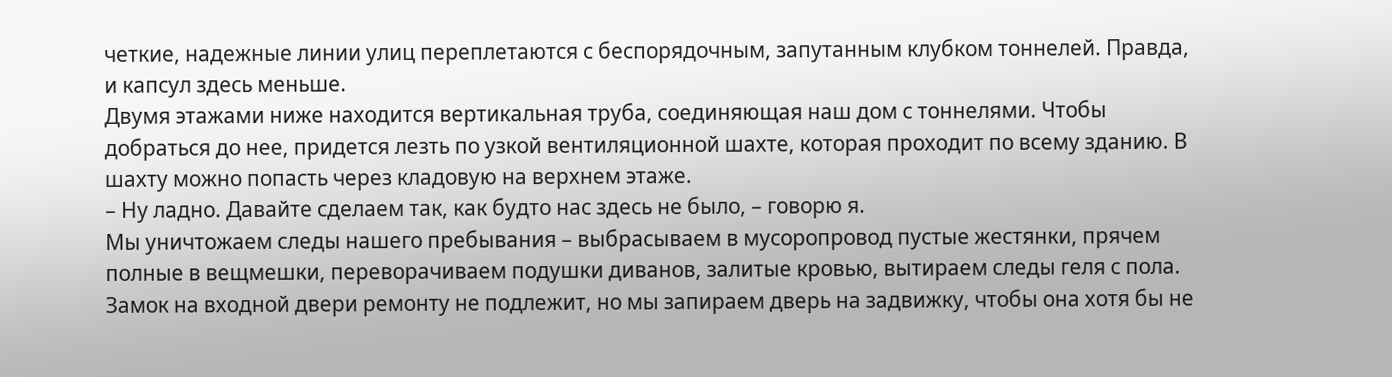четкие, надежные линии улиц переплетаются с беспорядочным, запутанным клубком тоннелей. Правда, и капсул здесь меньше.
Двумя этажами ниже находится вертикальная труба, соединяющая наш дом с тоннелями. Чтобы добраться до нее, придется лезть по узкой вентиляционной шахте, которая проходит по всему зданию. В шахту можно попасть через кладовую на верхнем этаже.
– Ну ладно. Давайте сделаем так, как будто нас здесь не было, – говорю я.
Мы уничтожаем следы нашего пребывания – выбрасываем в мусоропровод пустые жестянки, прячем полные в вещмешки, переворачиваем подушки диванов, залитые кровью, вытираем следы геля с пола. Замок на входной двери ремонту не подлежит, но мы запираем дверь на задвижку, чтобы она хотя бы не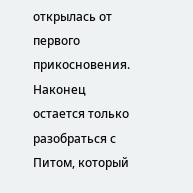открылась от первого прикосновения.
Наконец остается только разобраться с Питом, который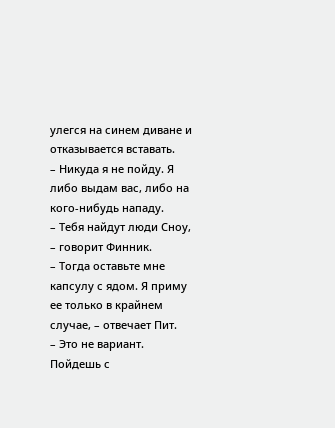улегся на синем диване и отказывается вставать.
– Никуда я не пойду. Я либо выдам вас, либо на кого-нибудь нападу.
– Тебя найдут люди Сноу, – говорит Финник.
– Тогда оставьте мне капсулу с ядом. Я приму ее только в крайнем случае, – отвечает Пит.
– Это не вариант. Пойдешь с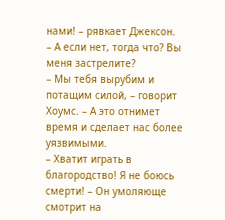нами! – рявкает Джексон.
– А если нет, тогда что? Вы меня застрелите?
– Мы тебя вырубим и потащим силой, – говорит Хоумс. – А это отнимет время и сделает нас более уязвимыми.
– Хватит играть в благородство! Я не боюсь смерти! – Он умоляюще смотрит на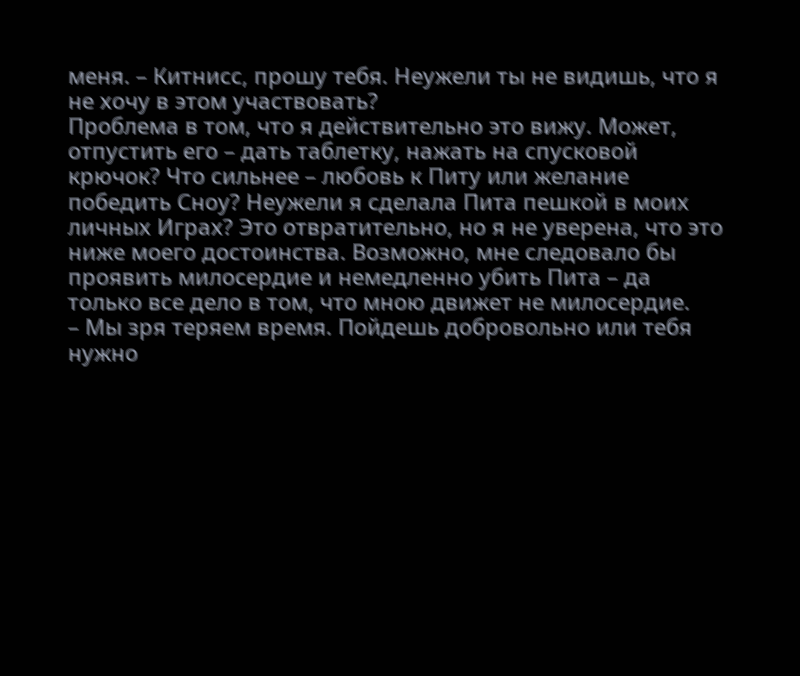меня. – Китнисс, прошу тебя. Неужели ты не видишь, что я не хочу в этом участвовать?
Проблема в том, что я действительно это вижу. Может, отпустить его – дать таблетку, нажать на спусковой крючок? Что сильнее – любовь к Питу или желание победить Сноу? Неужели я сделала Пита пешкой в моих личных Играх? Это отвратительно, но я не уверена, что это ниже моего достоинства. Возможно, мне следовало бы проявить милосердие и немедленно убить Пита – да только все дело в том, что мною движет не милосердие.
– Мы зря теряем время. Пойдешь добровольно или тебя нужно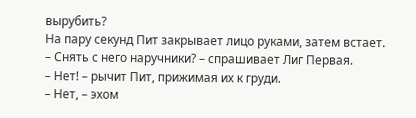вырубить?
На пару секунд Пит закрывает лицо руками, затем встает.
– Снять с него наручники? – спрашивает Лиг Первая.
– Нет! – рычит Пит, прижимая их к груди.
– Нет, – эхом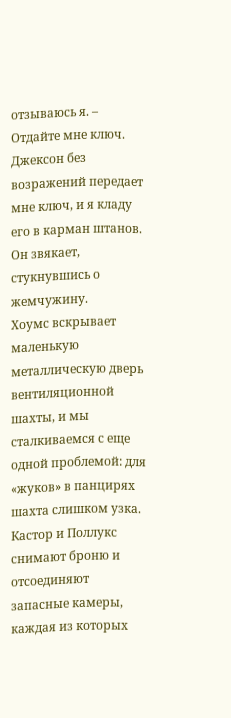отзываюсь я. – Отдайте мне ключ.
Джексон без возражений передает мне ключ, и я кладу его в карман штанов. Он звякает, стукнувшись о жемчужину.
Хоумс вскрывает маленькую металлическую дверь вентиляционной шахты, и мы сталкиваемся с еще одной проблемой: для «жуков» в панцирях шахта слишком узка. Кастор и Поллукс снимают броню и отсоединяют запасные камеры, каждая из которых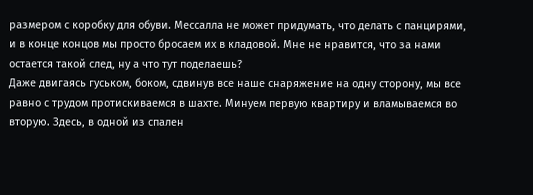размером с коробку для обуви. Мессалла не может придумать, что делать с панцирями, и в конце концов мы просто бросаем их в кладовой. Мне не нравится, что за нами остается такой след, ну а что тут поделаешь?
Даже двигаясь гуськом, боком, сдвинув все наше снаряжение на одну сторону, мы все равно с трудом протискиваемся в шахте. Минуем первую квартиру и вламываемся во вторую. Здесь, в одной из спален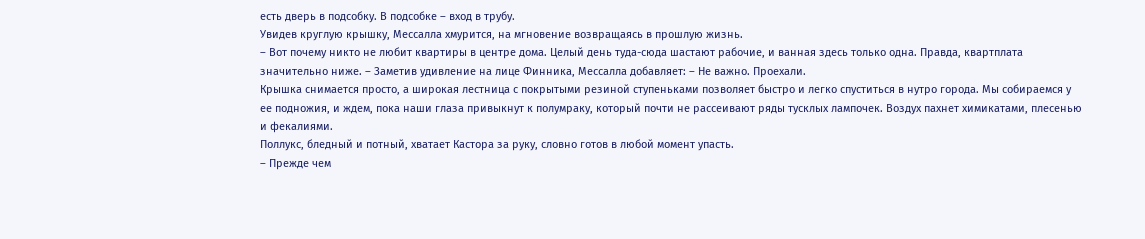есть дверь в подсобку. В подсобке – вход в трубу.
Увидев круглую крышку, Мессалла хмурится, на мгновение возвращаясь в прошлую жизнь.
– Вот почему никто не любит квартиры в центре дома. Целый день туда-сюда шастают рабочие, и ванная здесь только одна. Правда, квартплата значительно ниже. – Заметив удивление на лице Финника, Мессалла добавляет: – Не важно. Проехали.
Крышка снимается просто, а широкая лестница с покрытыми резиной ступеньками позволяет быстро и легко спуститься в нутро города. Мы собираемся у ее подножия, и ждем, пока наши глаза привыкнут к полумраку, который почти не рассеивают ряды тусклых лампочек. Воздух пахнет химикатами, плесенью и фекалиями.
Поллукс, бледный и потный, хватает Кастора за руку, словно готов в любой момент упасть.
– Прежде чем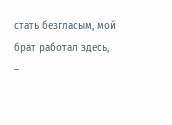стать безгласым, мой брат работал здесь, –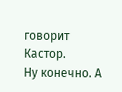говорит Кастор.
Ну конечно. А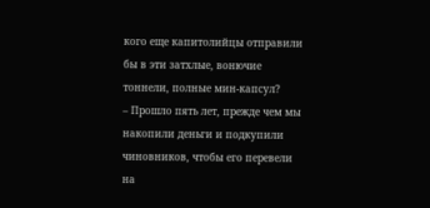кого еще капитолийцы отправили бы в эти затхлые, вонючие тоннели, полные мин-капсул?
– Прошло пять лет, прежде чем мы накопили деньги и подкупили чиновников, чтобы его перевели на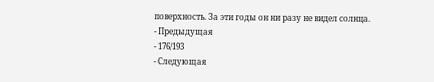поверхность. За эти годы он ни разу не видел солнца.
- Предыдущая
- 176/193
- Следующая